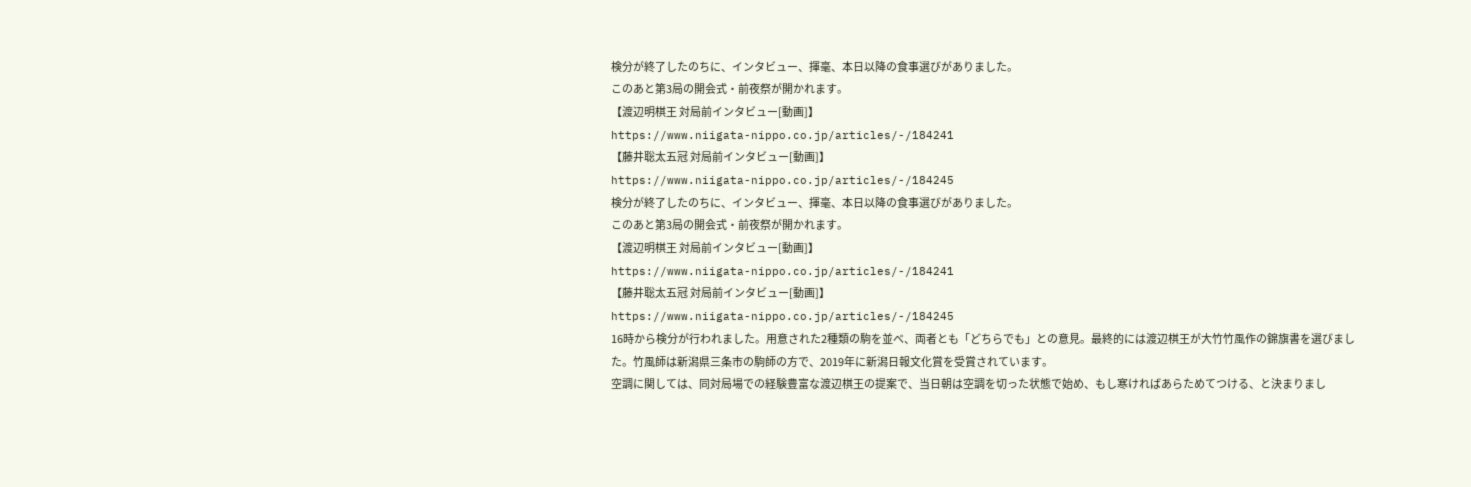検分が終了したのちに、インタビュー、揮毫、本日以降の食事選びがありました。
このあと第3局の開会式・前夜祭が開かれます。
【渡辺明棋王 対局前インタビュー[動画]】
https://www.niigata-nippo.co.jp/articles/-/184241
【藤井聡太五冠 対局前インタビュー[動画]】
https://www.niigata-nippo.co.jp/articles/-/184245
検分が終了したのちに、インタビュー、揮毫、本日以降の食事選びがありました。
このあと第3局の開会式・前夜祭が開かれます。
【渡辺明棋王 対局前インタビュー[動画]】
https://www.niigata-nippo.co.jp/articles/-/184241
【藤井聡太五冠 対局前インタビュー[動画]】
https://www.niigata-nippo.co.jp/articles/-/184245
16時から検分が行われました。用意された2種類の駒を並べ、両者とも「どちらでも」との意見。最終的には渡辺棋王が大竹竹風作の錦旗書を選びました。竹風師は新潟県三条市の駒師の方で、2019年に新潟日報文化賞を受賞されています。
空調に関しては、同対局場での経験豊富な渡辺棋王の提案で、当日朝は空調を切った状態で始め、もし寒ければあらためてつける、と決まりまし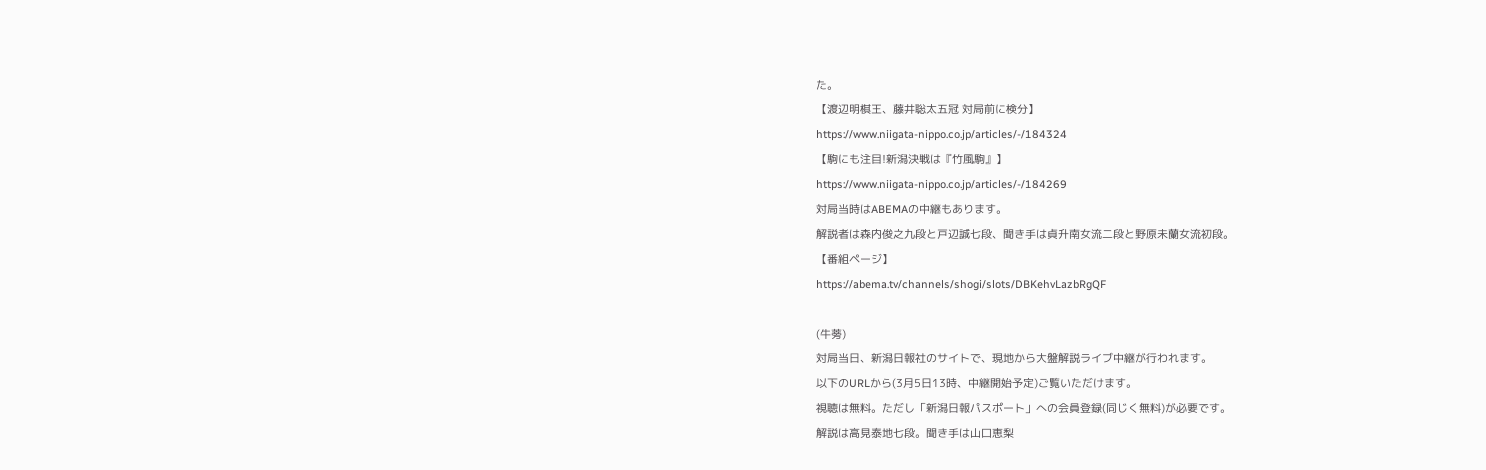た。
【渡辺明棋王、藤井聡太五冠 対局前に検分】
https://www.niigata-nippo.co.jp/articles/-/184324
【駒にも注目!新潟決戦は『竹風駒』】
https://www.niigata-nippo.co.jp/articles/-/184269
対局当時はABEMAの中継もあります。
解説者は森内俊之九段と戸辺誠七段、聞き手は貞升南女流二段と野原未蘭女流初段。
【番組ページ】
https://abema.tv/channels/shogi/slots/DBKehvLazbRgQF

(牛蒡)
対局当日、新潟日報社のサイトで、現地から大盤解説ライブ中継が行われます。
以下のURLから(3月5日13時、中継開始予定)ご覧いただけます。
視聴は無料。ただし「新潟日報パスポート」への会員登録(同じく無料)が必要です。
解説は高見泰地七段。聞き手は山口恵梨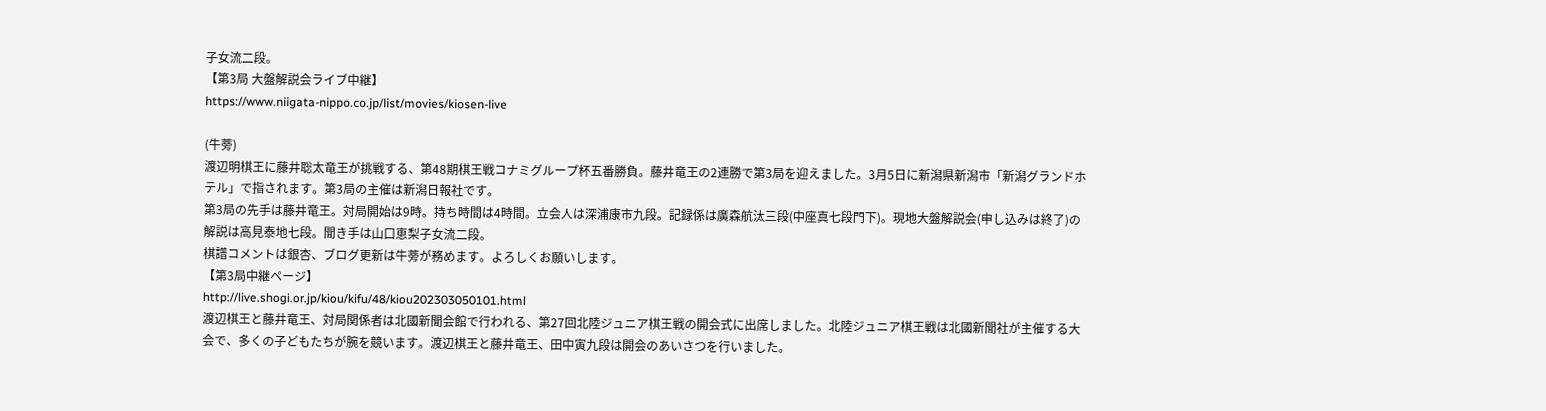子女流二段。
【第3局 大盤解説会ライブ中継】
https://www.niigata-nippo.co.jp/list/movies/kiosen-live

(牛蒡)
渡辺明棋王に藤井聡太竜王が挑戦する、第48期棋王戦コナミグループ杯五番勝負。藤井竜王の2連勝で第3局を迎えました。3月5日に新潟県新潟市「新潟グランドホテル」で指されます。第3局の主催は新潟日報社です。
第3局の先手は藤井竜王。対局開始は9時。持ち時間は4時間。立会人は深浦康市九段。記録係は廣森航汰三段(中座真七段門下)。現地大盤解説会(申し込みは終了)の解説は高見泰地七段。聞き手は山口恵梨子女流二段。
棋譜コメントは銀杏、ブログ更新は牛蒡が務めます。よろしくお願いします。
【第3局中継ページ】
http://live.shogi.or.jp/kiou/kifu/48/kiou202303050101.html
渡辺棋王と藤井竜王、対局関係者は北國新聞会館で行われる、第27回北陸ジュニア棋王戦の開会式に出席しました。北陸ジュニア棋王戦は北國新聞社が主催する大会で、多くの子どもたちが腕を競います。渡辺棋王と藤井竜王、田中寅九段は開会のあいさつを行いました。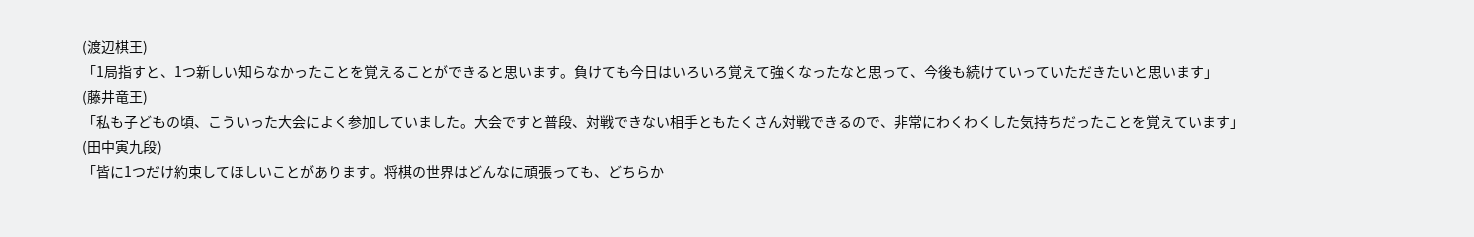(渡辺棋王)
「1局指すと、1つ新しい知らなかったことを覚えることができると思います。負けても今日はいろいろ覚えて強くなったなと思って、今後も続けていっていただきたいと思います」
(藤井竜王)
「私も子どもの頃、こういった大会によく参加していました。大会ですと普段、対戦できない相手ともたくさん対戦できるので、非常にわくわくした気持ちだったことを覚えています」
(田中寅九段)
「皆に1つだけ約束してほしいことがあります。将棋の世界はどんなに頑張っても、どちらか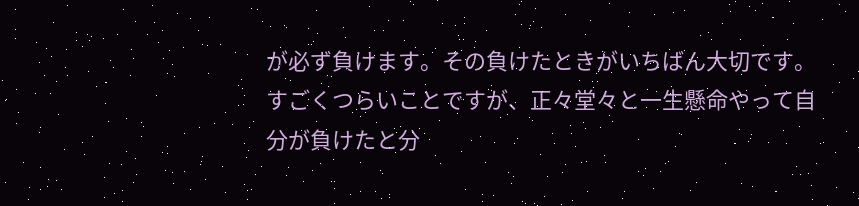が必ず負けます。その負けたときがいちばん大切です。すごくつらいことですが、正々堂々と一生懸命やって自分が負けたと分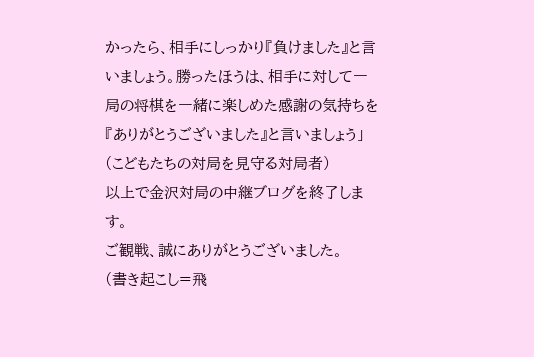かったら、相手にしっかり『負けました』と言いましょう。勝ったほうは、相手に対して一局の将棋を一緒に楽しめた感謝の気持ちを『ありがとうございました』と言いましょう」
(こどもたちの対局を見守る対局者)
以上で金沢対局の中継ブログを終了します。
ご観戦、誠にありがとうございました。
(書き起こし=飛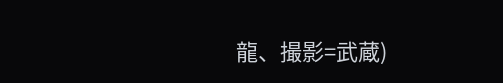龍、撮影=武蔵)